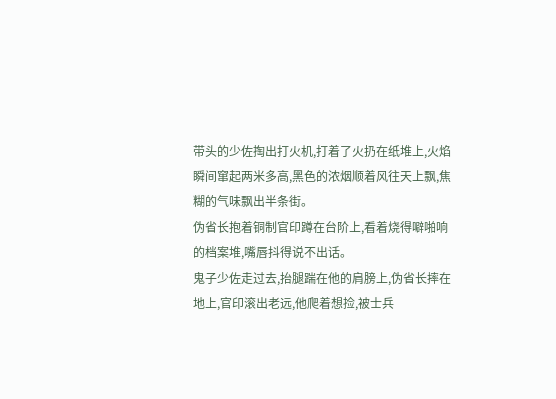带头的少佐掏出打火机,打着了火扔在纸堆上,火焰瞬间窜起两米多高,黑色的浓烟顺着风往天上飘,焦糊的气味飘出半条街。
伪省长抱着铜制官印蹲在台阶上,看着烧得噼啪响的档案堆,嘴唇抖得说不出话。
鬼子少佐走过去,抬腿踹在他的肩膀上,伪省长摔在地上,官印滚出老远,他爬着想捡,被士兵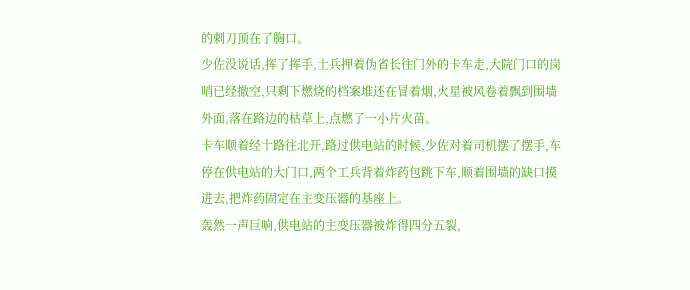的刺刀顶在了胸口。
少佐没说话,挥了挥手,士兵押着伪省长往门外的卡车走,大院门口的岗哨已经撤空,只剩下燃烧的档案堆还在冒着烟,火星被风卷着飘到围墙外面,落在路边的枯草上,点燃了一小片火苗。
卡车顺着经十路往北开,路过供电站的时候,少佐对着司机摆了摆手,车停在供电站的大门口,两个工兵背着炸药包跳下车,顺着围墙的缺口摸进去,把炸药固定在主变压器的基座上。
轰然一声巨响,供电站的主变压器被炸得四分五裂,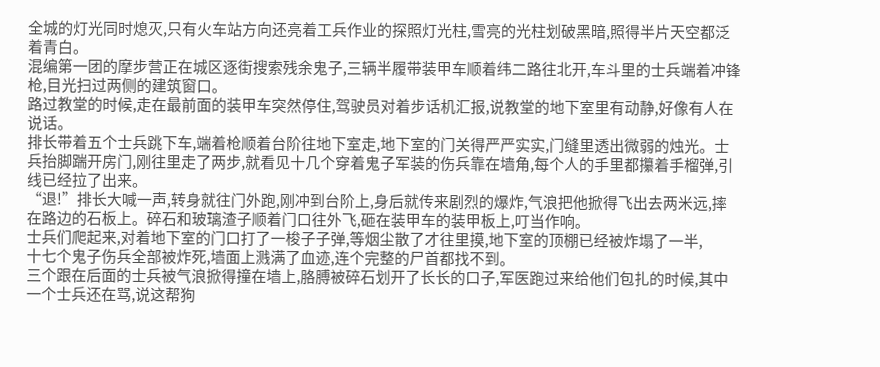全城的灯光同时熄灭,只有火车站方向还亮着工兵作业的探照灯光柱,雪亮的光柱划破黑暗,照得半片天空都泛着青白。
混编第一团的摩步营正在城区逐街搜索残余鬼子,三辆半履带装甲车顺着纬二路往北开,车斗里的士兵端着冲锋枪,目光扫过两侧的建筑窗口。
路过教堂的时候,走在最前面的装甲车突然停住,驾驶员对着步话机汇报,说教堂的地下室里有动静,好像有人在说话。
排长带着五个士兵跳下车,端着枪顺着台阶往地下室走,地下室的门关得严严实实,门缝里透出微弱的烛光。士兵抬脚踹开房门,刚往里走了两步,就看见十几个穿着鬼子军装的伤兵靠在墙角,每个人的手里都攥着手榴弹,引线已经拉了出来。
“退!”排长大喊一声,转身就往门外跑,刚冲到台阶上,身后就传来剧烈的爆炸,气浪把他掀得飞出去两米远,摔在路边的石板上。碎石和玻璃渣子顺着门口往外飞,砸在装甲车的装甲板上,叮当作响。
士兵们爬起来,对着地下室的门口打了一梭子子弹,等烟尘散了才往里摸,地下室的顶棚已经被炸塌了一半,
十七个鬼子伤兵全部被炸死,墙面上溅满了血迹,连个完整的尸首都找不到。
三个跟在后面的士兵被气浪掀得撞在墙上,胳膊被碎石划开了长长的口子,军医跑过来给他们包扎的时候,其中一个士兵还在骂,说这帮狗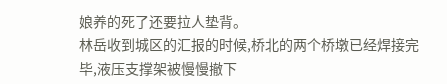娘养的死了还要拉人垫背。
林岳收到城区的汇报的时候,桥北的两个桥墩已经焊接完毕,液压支撑架被慢慢撤下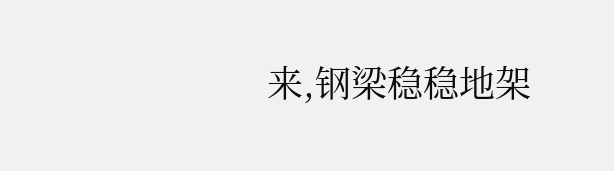来,钢梁稳稳地架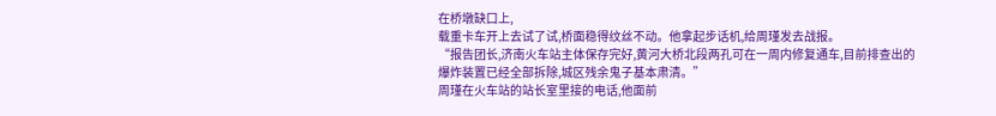在桥墩缺口上,
载重卡车开上去试了试,桥面稳得纹丝不动。他拿起步话机,给周瑾发去战报。
“报告团长,济南火车站主体保存完好,黄河大桥北段两孔可在一周内修复通车,目前排查出的爆炸装置已经全部拆除,城区残余鬼子基本肃清。”
周瑾在火车站的站长室里接的电话,他面前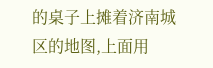的桌子上摊着济南城区的地图,上面用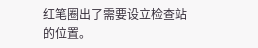红笔圈出了需要设立检查站的位置。